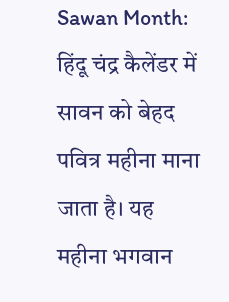Sawan Month: हिंदू चंद्र कैलेंडर में सावन को बेहद पवित्र महीना माना जाता है। यह महीना भगवान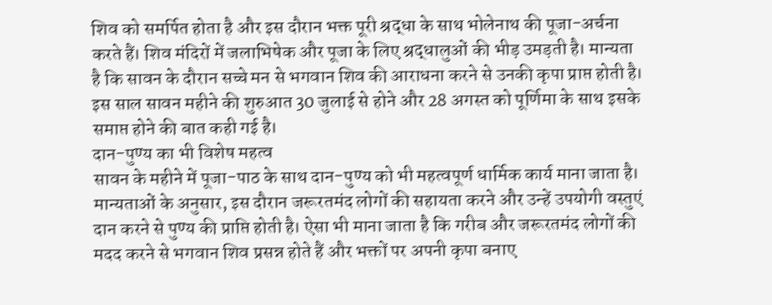शिव को समर्पित होता है और इस दौरान भक्त पूरी श्रद्धा के साथ भोलेनाथ की पूजा-अर्चना करते हैं। शिव मंदिरों में जलाभिषेक और पूजा के लिए श्रद्धालुओं की भीड़ उमड़ती है। मान्यता है कि सावन के दौरान सच्चे मन से भगवान शिव की आराधना करने से उनकी कृपा प्राप्त होती है। इस साल सावन महीने की शुरुआत 30 जुलाई से होने और 28 अगस्त को पूर्णिमा के साथ इसके समाप्त होने की बात कही गई है।
दान-पुण्य का भी विशेष महत्व
सावन के महीने में पूजा-पाठ के साथ दान-पुण्य को भी महत्वपूर्ण धार्मिक कार्य माना जाता है। मान्यताओं के अनुसार, इस दौरान जरूरतमंद लोगों की सहायता करने और उन्हें उपयोगी वस्तुएं दान करने से पुण्य की प्राप्ति होती है। ऐसा भी माना जाता है कि गरीब और जरूरतमंद लोगों की मदद करने से भगवान शिव प्रसन्न होते हैं और भक्तों पर अपनी कृपा बनाए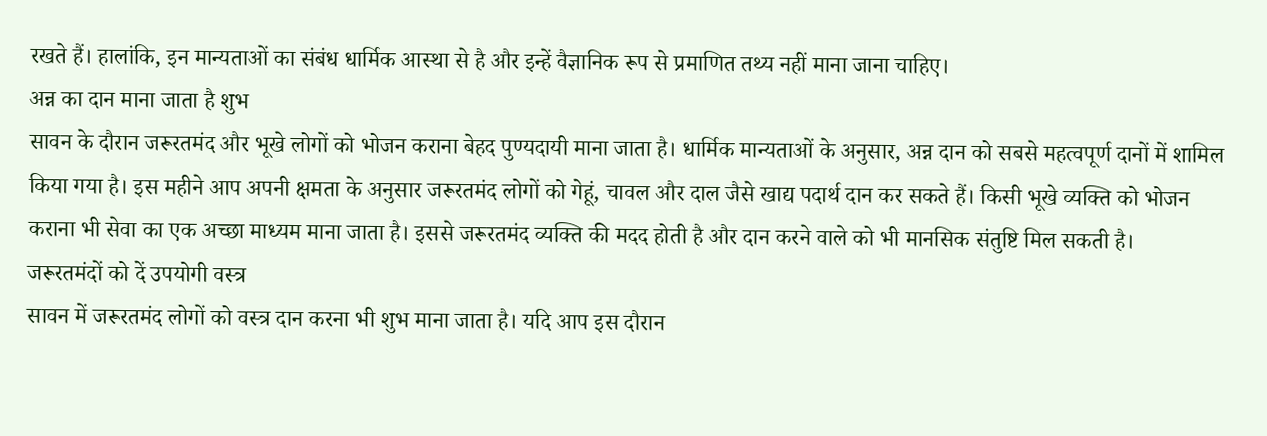रखते हैं। हालांकि, इन मान्यताओं का संबंध धार्मिक आस्था से है और इन्हें वैज्ञानिक रूप से प्रमाणित तथ्य नहीं माना जाना चाहिए।
अन्न का दान माना जाता है शुभ
सावन के दौरान जरूरतमंद और भूखे लोगों को भोजन कराना बेहद पुण्यदायी माना जाता है। धार्मिक मान्यताओं के अनुसार, अन्न दान को सबसे महत्वपूर्ण दानों में शामिल किया गया है। इस महीने आप अपनी क्षमता के अनुसार जरूरतमंद लोगों को गेहूं, चावल और दाल जैसे खाद्य पदार्थ दान कर सकते हैं। किसी भूखे व्यक्ति को भोजन कराना भी सेवा का एक अच्छा माध्यम माना जाता है। इससे जरूरतमंद व्यक्ति की मदद होती है और दान करने वाले को भी मानसिक संतुष्टि मिल सकती है।
जरूरतमंदों को दें उपयोगी वस्त्र
सावन में जरूरतमंद लोगों को वस्त्र दान करना भी शुभ माना जाता है। यदि आप इस दौरान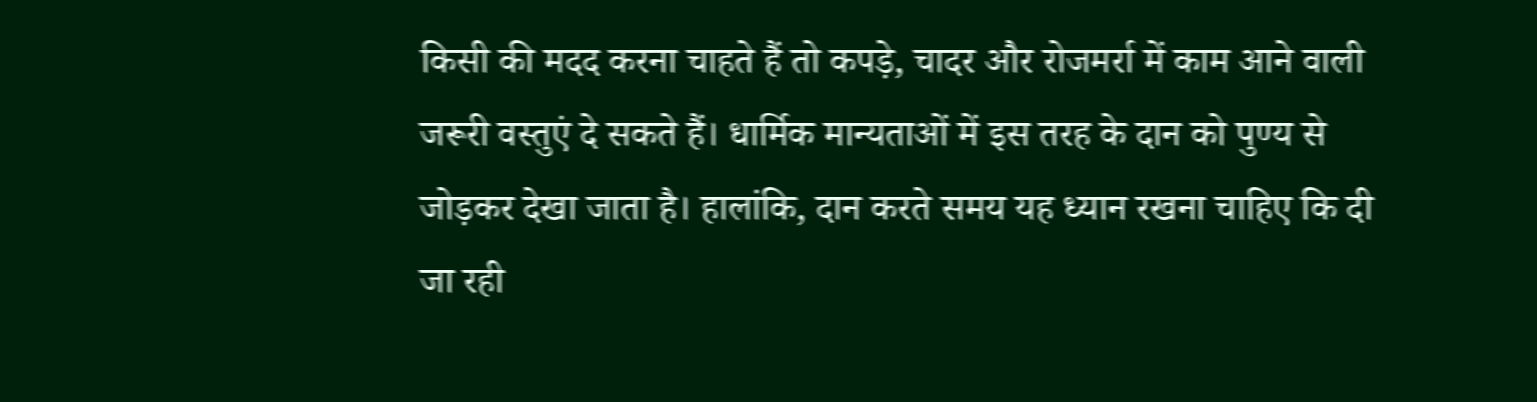किसी की मदद करना चाहते हैं तो कपड़े, चादर और रोजमर्रा में काम आने वाली जरूरी वस्तुएं दे सकते हैं। धार्मिक मान्यताओं में इस तरह के दान को पुण्य से जोड़कर देखा जाता है। हालांकि, दान करते समय यह ध्यान रखना चाहिए कि दी जा रही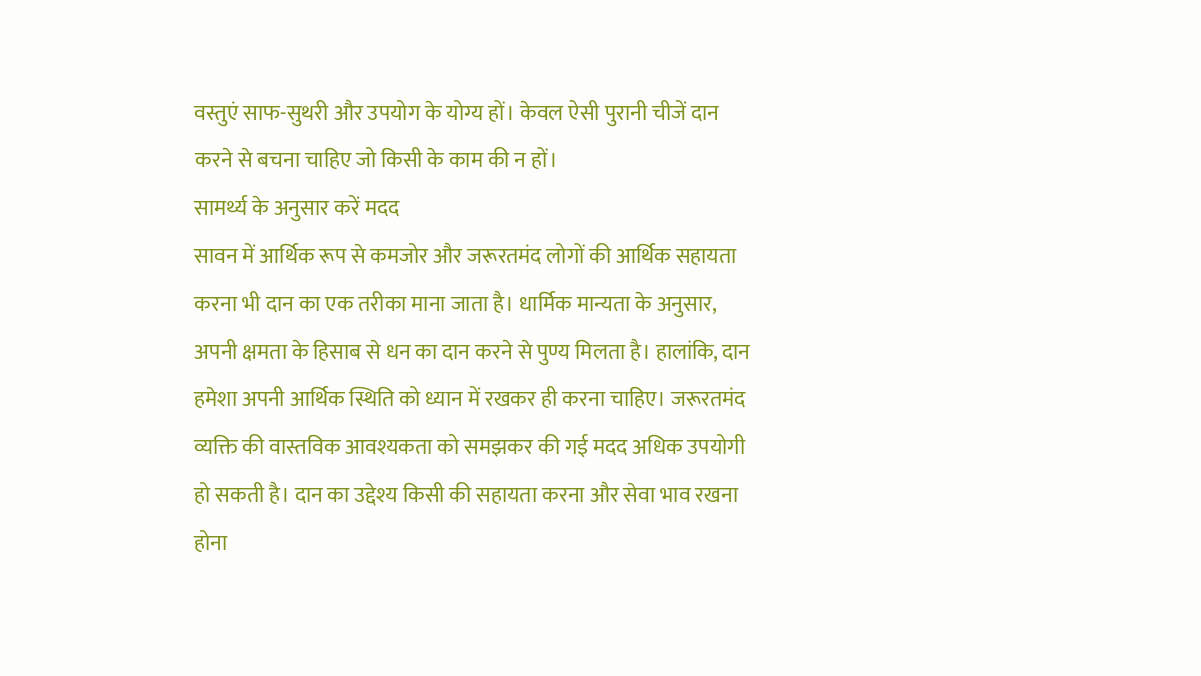वस्तुएं साफ-सुथरी और उपयोग के योग्य हों। केवल ऐसी पुरानी चीजें दान करने से बचना चाहिए जो किसी के काम की न हों।
सामर्थ्य के अनुसार करें मदद
सावन में आर्थिक रूप से कमजोर और जरूरतमंद लोगों की आर्थिक सहायता करना भी दान का एक तरीका माना जाता है। धार्मिक मान्यता के अनुसार, अपनी क्षमता के हिसाब से धन का दान करने से पुण्य मिलता है। हालांकि, दान हमेशा अपनी आर्थिक स्थिति को ध्यान में रखकर ही करना चाहिए। जरूरतमंद व्यक्ति की वास्तविक आवश्यकता को समझकर की गई मदद अधिक उपयोगी हो सकती है। दान का उद्देश्य किसी की सहायता करना और सेवा भाव रखना होना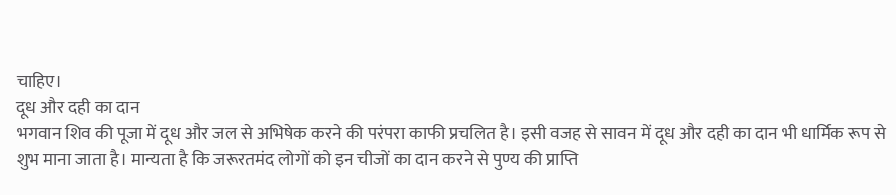चाहिए।
दूध और दही का दान
भगवान शिव की पूजा में दूध और जल से अभिषेक करने की परंपरा काफी प्रचलित है। इसी वजह से सावन में दूध और दही का दान भी धार्मिक रूप से शुभ माना जाता है। मान्यता है कि जरूरतमंद लोगों को इन चीजों का दान करने से पुण्य की प्राप्ति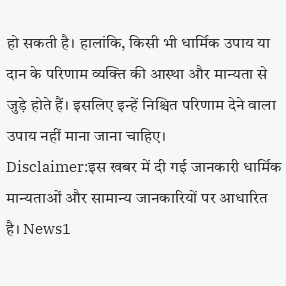हो सकती है। हालांकि, किसी भी धार्मिक उपाय या दान के परिणाम व्यक्ति की आस्था और मान्यता से जुड़े होते हैं। इसलिए इन्हें निश्चित परिणाम देने वाला उपाय नहीं माना जाना चाहिए।
Disclaimer:इस खबर में दी गई जानकारी धार्मिक मान्यताओं और सामान्य जानकारियों पर आधारित है। News1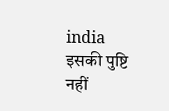india इसकी पुष्टि नहीं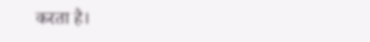करता है।